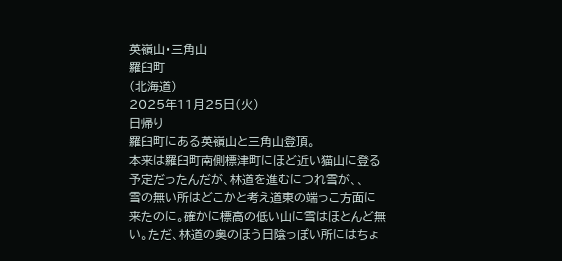英嶺山・三角山
羅臼町
(北海道)
2025年11月25日(火)
日帰り
羅臼町にある英嶺山と三角山登頂。
本来は羅臼町南側標津町にほど近い猫山に登る予定だったんだが、林道を進むにつれ雪が、、
雪の無い所はどこかと考え道東の端っこ方面に来たのに。確かに標高の低い山に雪はほとんど無い。ただ、林道の奥のほう日陰っぽい所にはちょ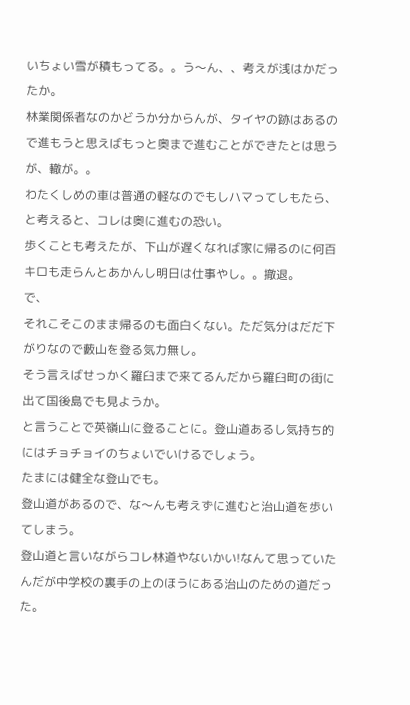いちょい雪が積もってる。。う〜ん、、考えが浅はかだったか。
林業関係者なのかどうか分からんが、タイヤの跡はあるので進もうと思えばもっと奥まで進むことができたとは思うが、轍が。。
わたくしめの車は普通の軽なのでもしハマってしもたら、と考えると、コレは奥に進むの恐い。
歩くことも考えたが、下山が遅くなれば家に帰るのに何百キロも走らんとあかんし明日は仕事やし。。撤退。
で、
それこそこのまま帰るのも面白くない。ただ気分はだだ下がりなので藪山を登る気力無し。
そう言えばせっかく羅臼まで来てるんだから羅臼町の街に出て国後島でも見ようか。
と言うことで英嶺山に登ることに。登山道あるし気持ち的にはチョチョイのちょいでいけるでしょう。
たまには健全な登山でも。
登山道があるので、な〜んも考えずに進むと治山道を歩いてしまう。
登山道と言いながらコレ林道やないかい!なんて思っていたんだが中学校の裏手の上のほうにある治山のための道だった。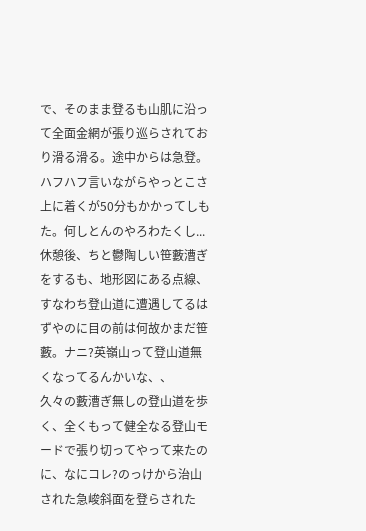で、そのまま登るも山肌に沿って全面金網が張り巡らされており滑る滑る。途中からは急登。ハフハフ言いながらやっとこさ上に着くが50分もかかってしもた。何しとんのやろわたくし...
休憩後、ちと鬱陶しい笹藪漕ぎをするも、地形図にある点線、すなわち登山道に遭遇してるはずやのに目の前は何故かまだ笹藪。ナニ?英嶺山って登山道無くなってるんかいな、、
久々の藪漕ぎ無しの登山道を歩く、全くもって健全なる登山モードで張り切ってやって来たのに、なにコレ?のっけから治山された急峻斜面を登らされた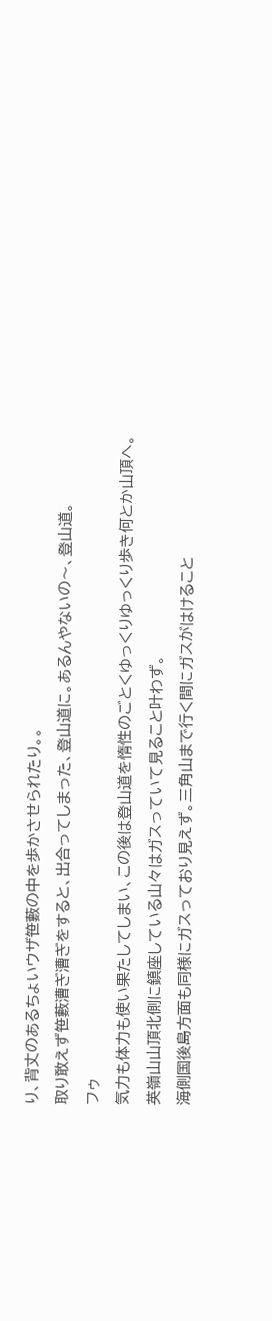り、背丈のあるちょいウザ笹藪の中を歩かさせられたり。。
取り敢えず笹藪漕ぎ漕ぎをすると、出合ってしまった、登山道に。あるんやないの〜、登山道。
フゥ
気力も体力も使い果たしてしまい、この後は登山道を惰性のごとくゆっくりゆっくり歩き何とか山頂へ。
英嶺山山頂北側に鎮座している山々はガスっていて見ること叶わず。
海側国後島方面も同様にガスっており見えず。三角山まで行く間にガスがはけること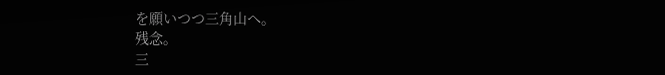を願いつつ三角山へ。
残念。
三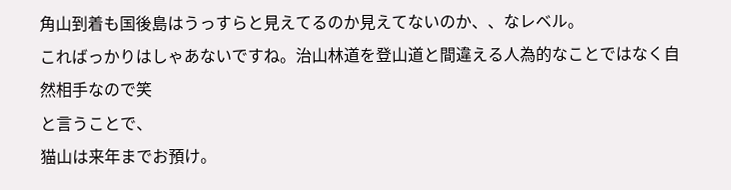角山到着も国後島はうっすらと見えてるのか見えてないのか、、なレベル。
こればっかりはしゃあないですね。治山林道を登山道と間違える人為的なことではなく自然相手なので笑
と言うことで、
猫山は来年までお預け。